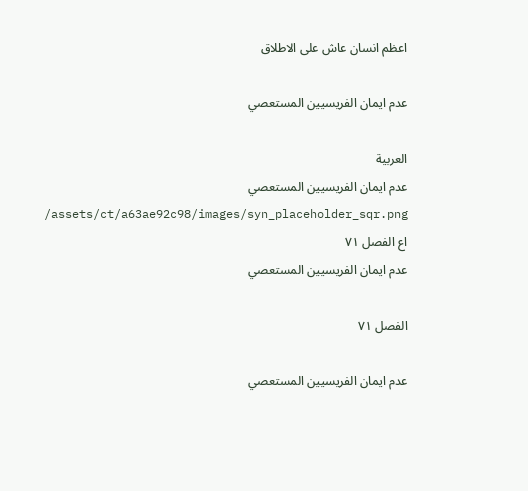اعظم انسان عاش على الاطلاق

عدم ايمان الفريسيين المستعصي

العربية
عدم ايمان الفريسيين المستعصي
/assets/ct/a63ae92c98/images/syn_placeholder_sqr.png
اع الفصل ٧١
عدم ايمان الفريسيين المستعصي

الفصل ٧١

عدم ايمان الفريسيين المستعصي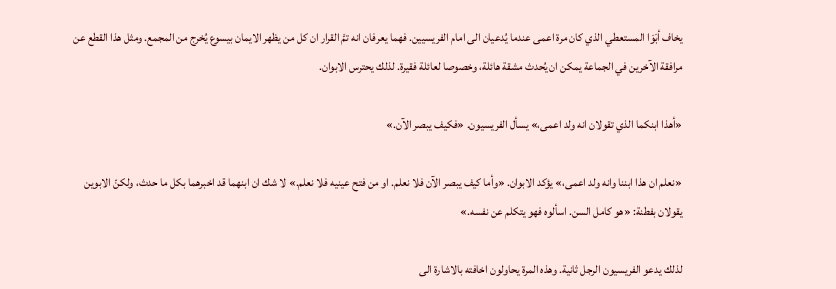يخاف أبَوَا المستعطي الذي كان مرة اعمى عندما يُدعيان الى امام الفريسيين. فهما يعرفان انه تمَّ القرار ان كل من يظهر الايمان بيسوع يُخرج من المجمع. ومثل هذا القطع عن مرافقة الآخرين في الجماعة يمكن ان يُحدث مشقة هائلة، وخصوصا لعائلة فقيرة. لذلك يحترس الابوان.

«أهذا ابنكما الذي تقولان انه ولد اعمى،» يسأل الفريسيون. «فكيف يبصر الآن.»

«نعلم ان هذا ابننا وانه ولد اعمى،» يؤكد الابوان. «وأما كيف يبصر الآن فلا نعلم. او من فتح عينيه فلا نعلم.» لا شك ان ابنهما قد اخبرهما بكل ما حدث، ولكنّ الابوين يقولان بفطنة: «هو كامل السن. اسألوه فهو يتكلم عن نفسه.»

لذلك يدعو الفريسيون الرجل ثانية. وهذه المرة يحاولون اخافته بالاشارة الى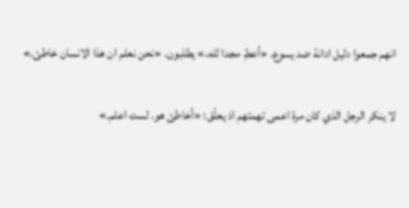انهم جمعوا دليل ادانة ضد يسوع. «أعطِ مجدا لله،» يطلبون. «نحن نعلم ان هذا الانسان خاطئ.»

لا ينكر الرجل الذي كان مرة اعمى تهمتهم اذ يعلّق: «أخاطئ هو. لست اعلم.»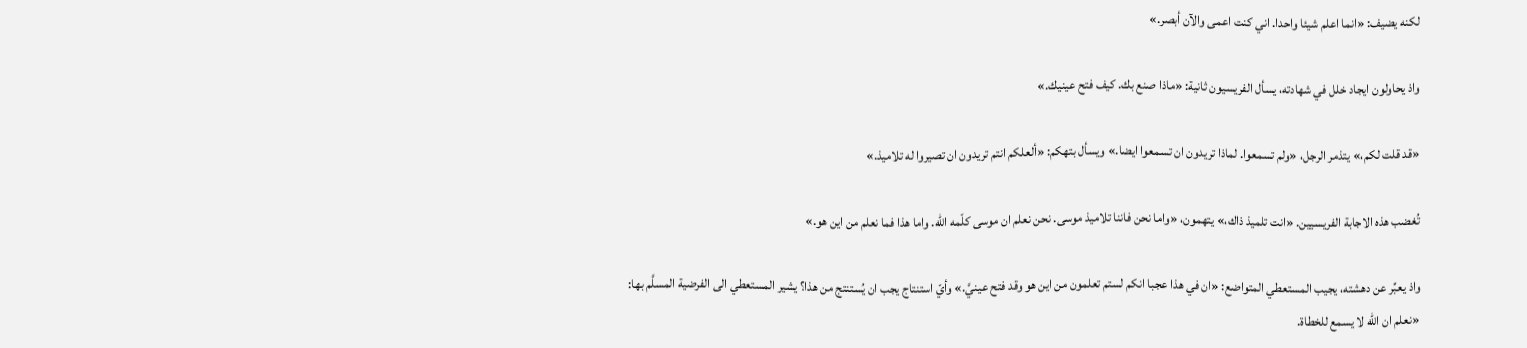لكنه يضيف: «انما اعلم شيئا واحدا. اني كنت اعمى والآن أبصر.»

واذ يحاولون ايجاد خلل في شهادته، يسأل الفريسيون ثانية: «ماذا صنع بك. كيف فتح عينيك.»

«قد قلت لكم،» يتذمر الرجل، «ولم تسمعوا. لماذا تريدون ان تسمعوا ايضا.» ويسأل بتهكم: «ألعلكم انتم تريدون ان تصيروا له تلاميذ.»

تُغضب هذه الاجابة الفريسيين. «انت تلميذ ذاك،» يتهمون، «واما نحن فاننا تلاميذ موسى. نحن نعلم ان موسى كلّمه الله. واما هذا فما نعلم من اين هو.»

واذ يعبِّر عن دهشته، يجيب المستعطي المتواضع: «ان في هذا عجبا انكم لستم تعلمون من اين هو وقد فتح عينيَّ.» وأيّ استنتاج يجب ان يُستنتج من هذا؟ يشير المستعطي الى الفرضية المسلَّم بها: «نعلم ان الله لا يسمع للخطاة.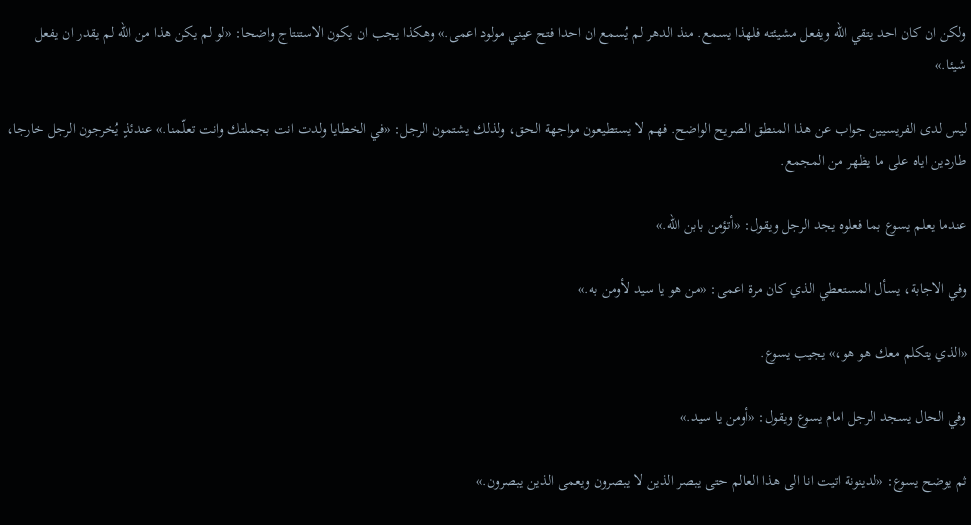ولكن ان كان احد يتقي الله ويفعل مشيئته فلهذا يسمع. منذ الدهر لم يُسمع ان احدا فتح عيني مولود اعمى.» وهكذا يجب ان يكون الاستنتاج واضحا: «لو لم يكن هذا من الله لم يقدر ان يفعل شيئا.»

ليس لدى الفريسيين جواب عن هذا المنطق الصريح الواضح. فهم لا يستطيعون مواجهة الحق، ولذلك يشتمون الرجل: «في الخطايا ولدت انت بجملتك وانت تعلّمنا.» عندئذٍ يُخرجون الرجل خارجا، طاردين اياه على ما يظهر من المجمع.

عندما يعلم يسوع بما فعلوه يجد الرجل ويقول: «أتؤمن بابن الله.»

وفي الاجابة، يسأل المستعطي الذي كان مرة اعمى: «من هو يا سيد لأومن به.»

«الذي يتكلم معك هو هو،» يجيب يسوع.

وفي الحال يسجد الرجل امام يسوع ويقول: «أومن يا سيد.»

ثم يوضح يسوع: «لدينونة اتيت انا الى هذا العالم حتى يبصر الذين لا يبصرون ويعمى الذين يبصرون.»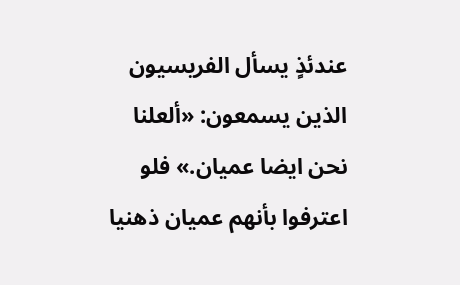عندئذٍ يسأل الفريسيون الذين يسمعون: «ألعلنا نحن ايضا عميان.» فلو اعترفوا بأنهم عميان ذهنيا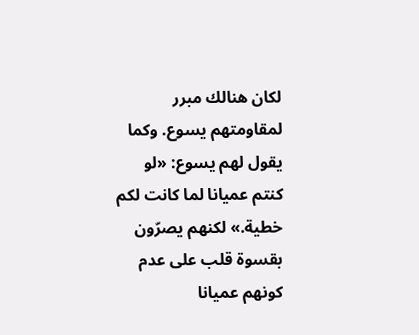لكان هنالك مبرر لمقاومتهم يسوع. وكما يقول لهم يسوع: «لو كنتم عميانا لما كانت لكم خطية.» لكنهم يصرّون بقسوة قلب على عدم كونهم عميانا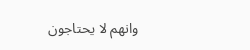وانهم لا يحتاجون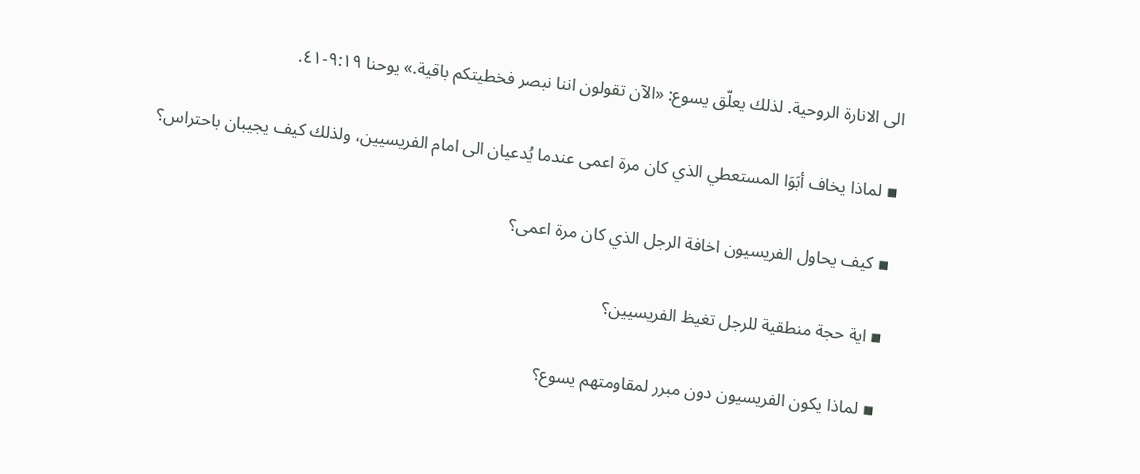الى الانارة الروحية. لذلك يعلّق يسوع: «الآن تقولون اننا نبصر فخطيتكم باقية.» يوحنا ٩:١٩-٤١.

▪ لماذا يخاف أبَوَا المستعطي الذي كان مرة اعمى عندما يُدعيان الى امام الفريسيين، ولذلك كيف يجيبان باحتراس؟

▪ كيف يحاول الفريسيون اخافة الرجل الذي كان مرة اعمى؟

▪ اية حجة منطقية للرجل تغيظ الفريسيين؟

▪ لماذا يكون الفريسيون دون مبرر لمقاومتهم يسوع؟